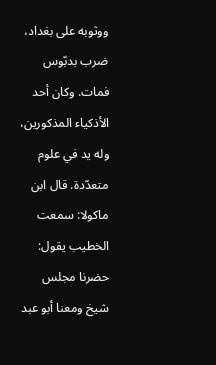ووثوبه على بغداد، ضرب بدبّوس فمات. وكان أحد الأذكياء المذكورين، وله يد في علوم متعدّدة. قال ابن ماكولا: سمعت الخطيب يقول: حضرنا مجلس شيخ ومعنا أبو عبد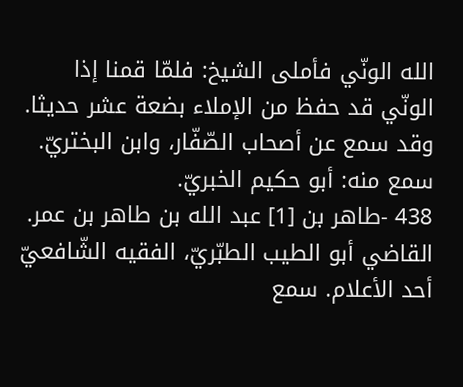الله الونّي فأملى الشيخ: فلمّا قمنا إذا الونّي قد حفظ من الإملاء بضعة عشر حديثا.
وقد سمع عن أصحاب الصّفّار، وابن البختريّ. سمع منه: أبو حكيم الخبريّ.
438 -طاهر بن [1] عبد الله بن طاهر بن عمر. القاضي أبو الطيب الطبّريّ، الفقيه الشّافعيّ أحد الأعلام. سمع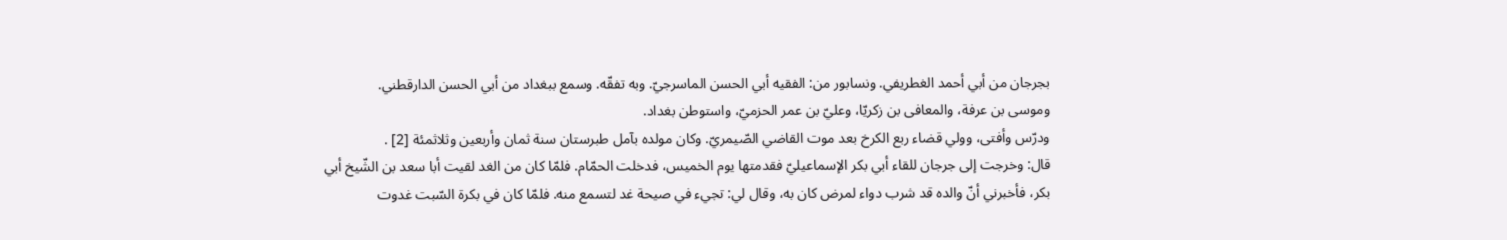بجرجان من أبي أحمد الغطريفي. ونسابور من: الفقيه أبي الحسن الماسرجيّ. وبه تفقّه. وسمع ببغداد من أبي الحسن الدارقطني.
وموسى بن عرفة، والمعافى بن زكريّا، وعليّ بن عمر الحزميّ، واستوطن بغداد.
ودرّس وأفتى، وولي قضاء ربع الكرخ بعد موت القاضي الصّيمريّ. وكان مولده بآمل طبرستان سنة ثمان وأربعين وثلاثمئة [2] .
قال: وخرجت إلى جرجان للقاء أبي بكر الإسماعيليّ فقدمتها يوم الخميس، فدخلت الحمّام. فلمّا كان من الغد لقيت أبا سعد بن الشّيخ أبي بكر، فأخبرني أنّ والده قد شرب دواء لمرض كان به، وقال لي: تجيء في صيحة غد لتسمع منه. فلمّا كان في بكرة السّبت غدوت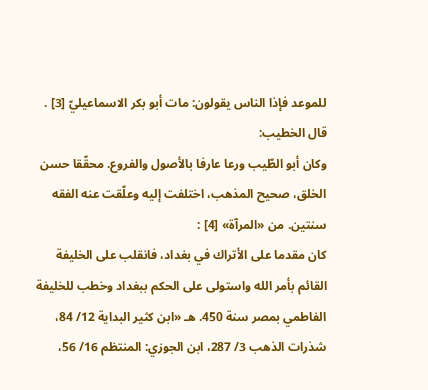للموعد فإذا الناس يقولون: مات أبو بكر الاسماعيليّ [3] . قال الخطيب:
وكان أبو الطّيب ورعا عارفا بالأصول والفروع. محقّقا حسن الخلق، صحيح المذهب، اختلفت إليه وعلّقت عنه الفقه سنتين. من «المرآة» [4] :
كان مقدما على الأتراك في بغداد، فانقلب على الخليفة القائم بأمر الله واستولى على الحكم ببغداد وخطب للخليفة الفاطمي بمصر سنة 450. هـ «ابن كثير البداية 12/ 84، شذرات الذهب 3/ 287، ابن الجوزي: المنتظم 16/ 56،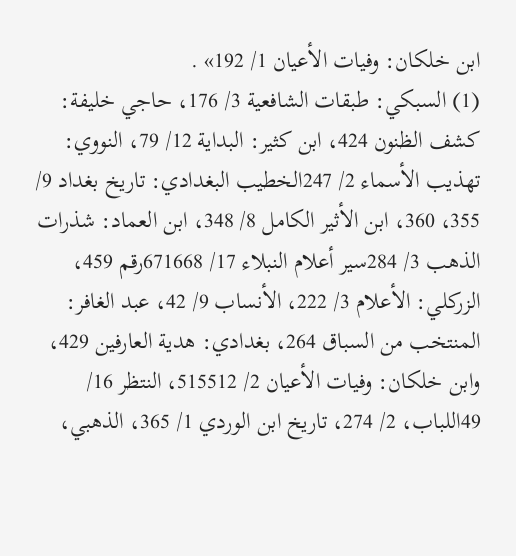ابن خلكان: وفيات الأعيان 1/ 192» .
(1) السبكي: طبقات الشافعية 3/ 176، حاجي خليفة: كشف الظنون 424، ابن كثير: البداية 12/ 79، النووي: تهذيب الأسماء 2/ 247الخطيب البغدادي: تاريخ بغداد 9/ 355، 360، ابن الأثير الكامل 8/ 348، ابن العماد: شذرات الذهب 3/ 284سير أعلام النبلاء 17/ 671668رقم 459، الزركلي: الأعلام 3/ 222، الأنساب 9/ 42، عبد الغافر:
المنتخب من السباق 264، بغدادي: هدية العارفين 429، وابن خلكان: وفيات الأعيان 2/ 515512، النتظر 16/ 49اللباب، 2/ 274، تاريخ ابن الوردي 1/ 365، الذهبي،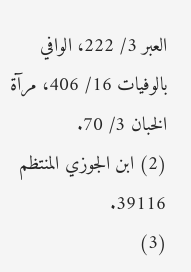العبر 3/ 222، الوافي بالوفيات 16/ 406، مرآة الخبان 3/ 70.
(2) ابن الجوزي المنتظم 39116.
(3)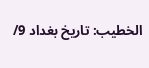الخطيب: تاريخ بغداد 9/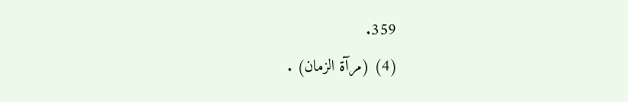359.
(4) (مرآة الزمان) .